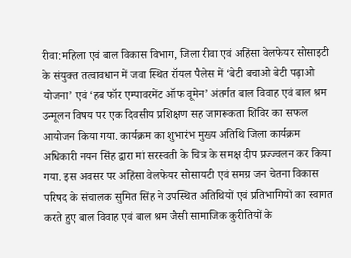रीवा:महिला एवं बाल विकास विभाग, जिला रीवा एवं अहिंसा वेलफेयर सोसाइटी के संयुक्त तत्वावधान में जवा स्थित रॉयल पैलेस में ‘बेटी बचाओ बेटी पढ़ाओ योजना’ एवं ‘हब फॉर एम्पावरमेंट ऑफ वूमेन’ अंतर्गत बाल विवाह एवं बाल श्रम उन्मूलन विषय पर एक दिवसीय प्रशिक्षण सह जागरूकता शिविर का सफल आयोजन किया गया. कार्यक्रम का शुभारंभ मुख्य अतिथि जिला कार्यक्रम अधिकारी नयन सिंह द्वारा मां सरस्वती के चित्र के समक्ष दीप प्रज्ज्वलन कर किया गया. इस अवसर पर अहिंसा वेलफेयर सोसायटी एवं समग्र जन चेतना विकास परिषद के संचालक सुमित सिंह ने उपस्थित अतिथियों एवं प्रतिभागियों का स्वागत करते हुए बाल विवाह एवं बाल श्रम जैसी सामाजिक कुरीतियों के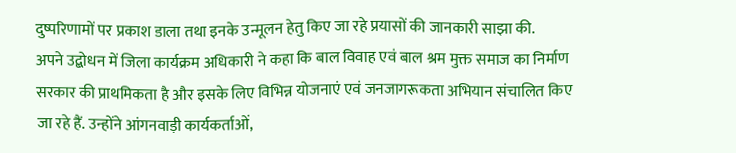दुष्परिणामों पर प्रकाश डाला तथा इनके उन्मूलन हेतु किए जा रहे प्रयासों की जानकारी साझा की.
अपने उद्बोधन में जिला कार्यक्रम अधिकारी ने कहा कि बाल विवाह एवं बाल श्रम मुक्त समाज का निर्माण सरकार की प्राथमिकता है और इसके लिए विभिन्न योजनाएं एवं जनजागरूकता अभियान संचालित किए जा रहे हैं. उन्होंने आंगनवाड़ी कार्यकर्ताओं,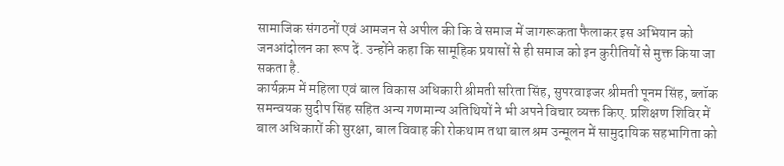सामाजिक संगठनों एवं आमजन से अपील की कि वे समाज में जागरूकता फैलाकर इस अभियान को जनआंदोलन का रूप दें. उन्होंने कहा कि सामूहिक प्रयासों से ही समाज को इन कुरीतियों से मुक्त किया जा सकता है.
कार्यक्रम में महिला एवं बाल विकास अधिकारी श्रीमती सरिता सिंह, सुपरवाइजर श्रीमती पूनम सिंह, ब्लॉक समन्वयक सुदीप सिंह सहित अन्य गणमान्य अतिथियों ने भी अपने विचार व्यक्त किए. प्रशिक्षण शिविर में बाल अधिकारों की सुरक्षा, बाल विवाह की रोकथाम तथा बाल श्रम उन्मूलन में सामुदायिक सहभागिता को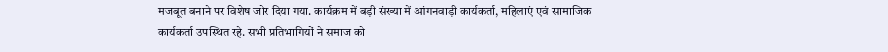मजबूत बनाने पर विशेष जोर दिया गया. कार्यक्रम में बड़ी संख्या में आंगनवाड़ी कार्यकर्ता, महिलाएं एवं सामाजिक कार्यकर्ता उपस्थित रहे. सभी प्रतिभागियों ने समाज को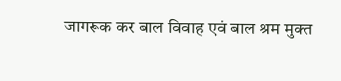जागरूक कर बाल विवाह एवं बाल श्रम मुक्त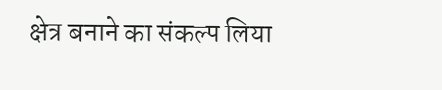क्षेत्र बनाने का संकल्प लिया